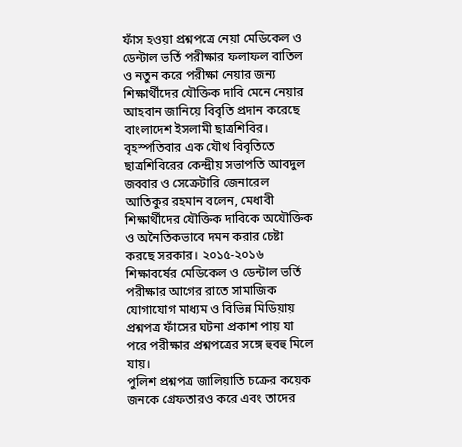ফাঁস হওয়া প্রশ্নপত্রে নেয়া মেডিকেল ও ডেন্টাল ভর্তি পরীক্ষার ফলাফল বাতিল ও নতুন করে পরীক্ষা নেয়ার জন্য শিক্ষার্থীদের যৌক্তিক দাবি মেনে নেয়ার আহবান জানিয়ে বিবৃতি প্রদান করেছে বাংলাদেশ ইসলামী ছাত্রশিবির।
বৃহস্পতিবার এক যৌথ বিবৃতিতে ছাত্রশিবিরের কেন্দ্রীয় সভাপতি আবদুল জব্বার ও সেক্রেটারি জেনারেল আতিকুর রহমান বলেন, মেধাবী শিক্ষার্থীদের যৌক্তিক দাবিকে অযৌক্তিক ও অনৈতিকভাবে দমন করার চেষ্টা করছে সরকার। ২০১৫-২০১৬ শিক্ষাবর্ষের মেডিকেল ও ডেন্টাল ভর্তি পরীক্ষার আগের রাতে সামাজিক যোগাযোগ মাধ্যম ও বিভিন্ন মিডিয়ায় প্রশ্নপত্র ফাঁসের ঘটনা প্রকাশ পায় যা পরে পরীক্ষার প্রশ্নপত্রের সঙ্গে হুবহু মিলে যায়।
পুলিশ প্রশ্নপত্র জালিয়াতি চক্রের কয়েক জনকে গ্রেফতারও করে এবং তাদের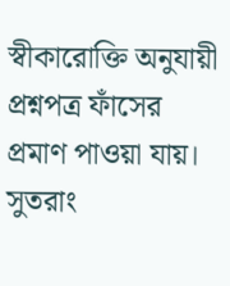স্বীকারোক্তি অনুযায়ী প্রশ্নপত্র ফাঁসের প্রমাণ পাওয়া যায়। সুতরাং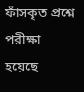ফাঁসকৃত প্রশ্নে পরীক্ষা হয়েছে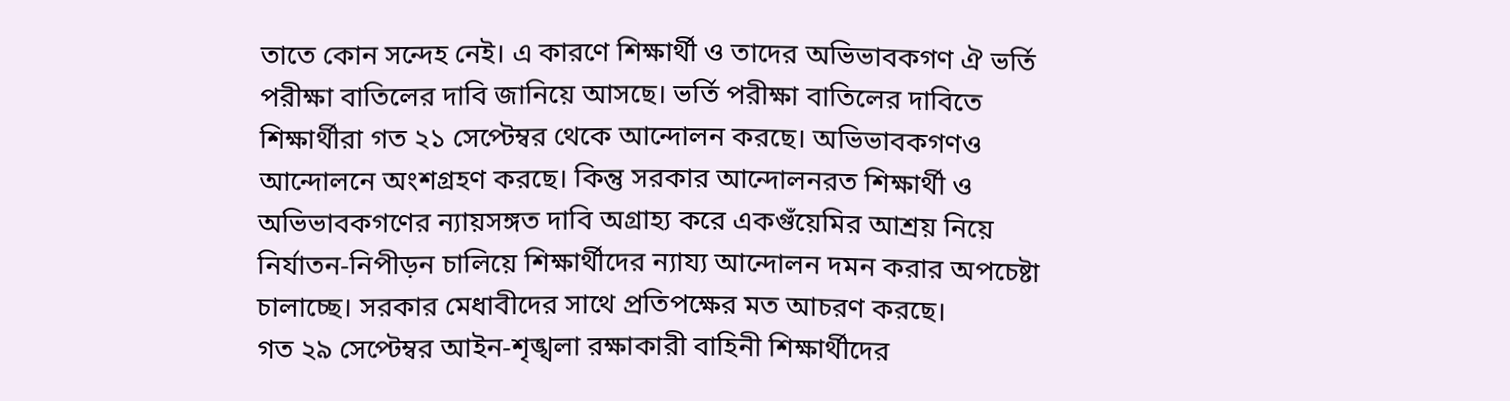তাতে কোন সন্দেহ নেই। এ কারণে শিক্ষার্থী ও তাদের অভিভাবকগণ ঐ ভর্তি পরীক্ষা বাতিলের দাবি জানিয়ে আসছে। ভর্তি পরীক্ষা বাতিলের দাবিতে শিক্ষার্থীরা গত ২১ সেপ্টেম্বর থেকে আন্দোলন করছে। অভিভাবকগণও আন্দোলনে অংশগ্রহণ করছে। কিন্তু সরকার আন্দোলনরত শিক্ষার্থী ও অভিভাবকগণের ন্যায়সঙ্গত দাবি অগ্রাহ্য করে একগুঁয়েমির আশ্রয় নিয়ে নির্যাতন-নিপীড়ন চালিয়ে শিক্ষার্থীদের ন্যায্য আন্দোলন দমন করার অপচেষ্টা চালাচ্ছে। সরকার মেধাবীদের সাথে প্রতিপক্ষের মত আচরণ করছে।
গত ২৯ সেপ্টেম্বর আইন-শৃঙ্খলা রক্ষাকারী বাহিনী শিক্ষার্থীদের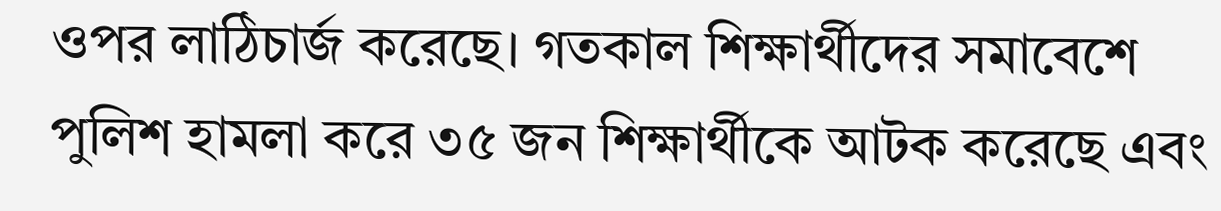ওপর লাঠিচার্জ করেছে। গতকাল শিক্ষার্থীদের সমাবেশে পুলিশ হামলা করে ৩৫ জন শিক্ষার্থীকে আটক করেছে এবং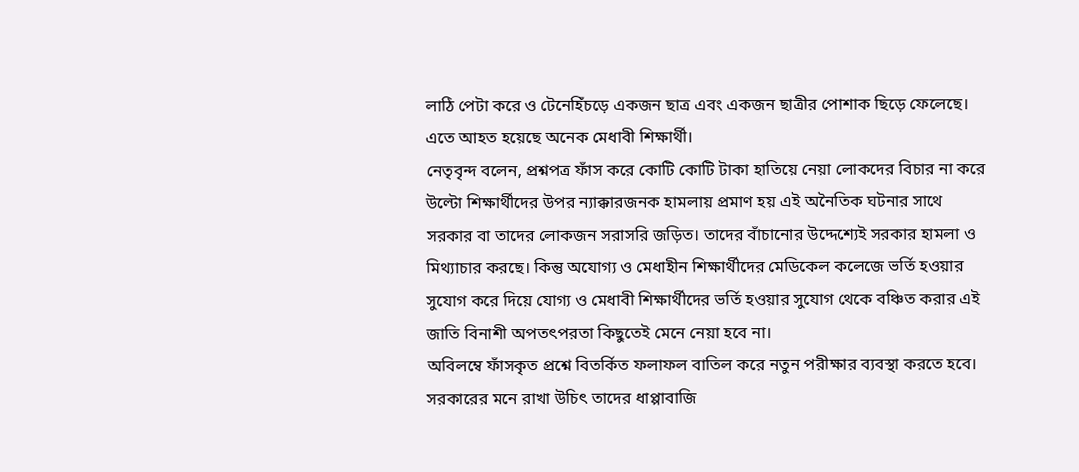লাঠি পেটা করে ও টেনেহিঁচড়ে একজন ছাত্র এবং একজন ছাত্রীর পোশাক ছিড়ে ফেলেছে। এতে আহত হয়েছে অনেক মেধাবী শিক্ষার্থী।
নেতৃবৃন্দ বলেন, প্রশ্নপত্র ফাঁস করে কোটি কোটি টাকা হাতিয়ে নেয়া লোকদের বিচার না করে উল্টো শিক্ষার্থীদের উপর ন্যাক্কারজনক হামলায় প্রমাণ হয় এই অনৈতিক ঘটনার সাথে সরকার বা তাদের লোকজন সরাসরি জড়িত। তাদের বাঁচানোর উদ্দেশ্যেই সরকার হামলা ও মিথ্যাচার করছে। কিন্তু অযোগ্য ও মেধাহীন শিক্ষার্থীদের মেডিকেল কলেজে ভর্তি হওয়ার সুযোগ করে দিয়ে যোগ্য ও মেধাবী শিক্ষার্থীদের ভর্তি হওয়ার সুযোগ থেকে বঞ্চিত করার এই জাতি বিনাশী অপতৎপরতা কিছুতেই মেনে নেয়া হবে না।
অবিলম্বে ফাঁসকৃত প্রশ্নে বিতর্কিত ফলাফল বাতিল করে নতুন পরীক্ষার ব্যবস্থা করতে হবে। সরকারের মনে রাখা উচিৎ তাদের ধাপ্পাবাজি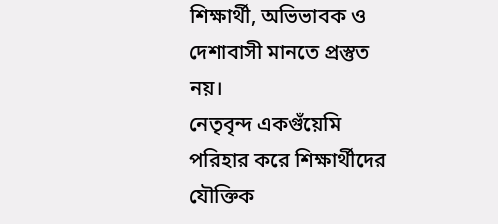শিক্ষার্থী, অভিভাবক ও দেশাবাসী মানতে প্রস্তুত নয়।
নেতৃবৃন্দ একগুঁয়েমি পরিহার করে শিক্ষার্থীদের যৌক্তিক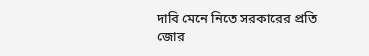দাবি মেনে নিতে সরকারের প্রতি জোর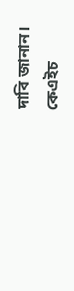দাবি জানান।
কেএইচ